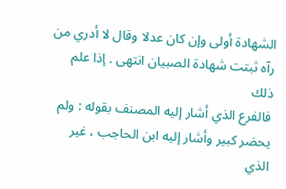الشهادة أولى وإن كان عدلا وقال لا أدري من رآه ثبتت شهادة الصبيان انتهى . إذا علم ذلك
فالفرع الذي أشار إليه المصنف بقوله : ولم يحضر كبير وأشار إليه ابن الحاجب ، غير الذي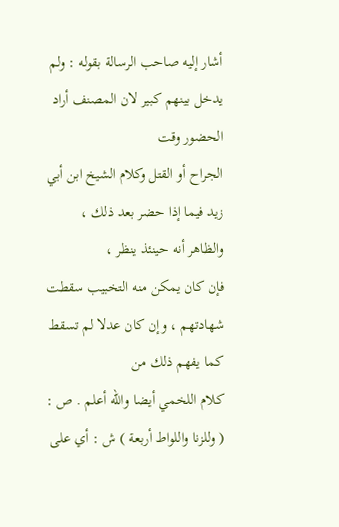أشار إليه صاحب الرسالة بقوله : ولم يدخل بينهم كبير لان المصنف أراد الحضور وقت
الجراح أو القتل وكلام الشيخ ابن أبي زيد فيما إذا حضر بعد ذلك ، والظاهر أنه حينئذ ينظر ،
فإن كان يمكن منه التخبيب سقطت شهادتهم ، وإن كان عدلا لم تسقط كما يفهم ذلك من
كلام اللخمي أيضا والله أعلم . ص : ( وللزنا واللواط أربعة ) ش : أي على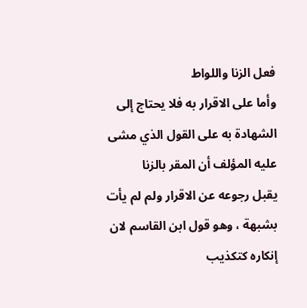فعل الزنا واللواط
وأما على الاقرار به فلا يحتاج إلى الشهادة به على القول الذي مشى عليه المؤلف أن المقر بالزنا
يقبل رجوعه عن الاقرار ولم لم يأت بشبهة ، وهو قول ابن القاسم لان إنكاره كتكذيب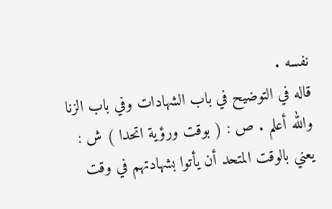نفسه .
قاله في التوضيح في باب الشهادات وفي باب الزنا والله أعلم . ص : ( بوقت ورؤية اتحدا ) ش :
يعني بالوقت المتحد أن يأتوا بشهادتهم في وقت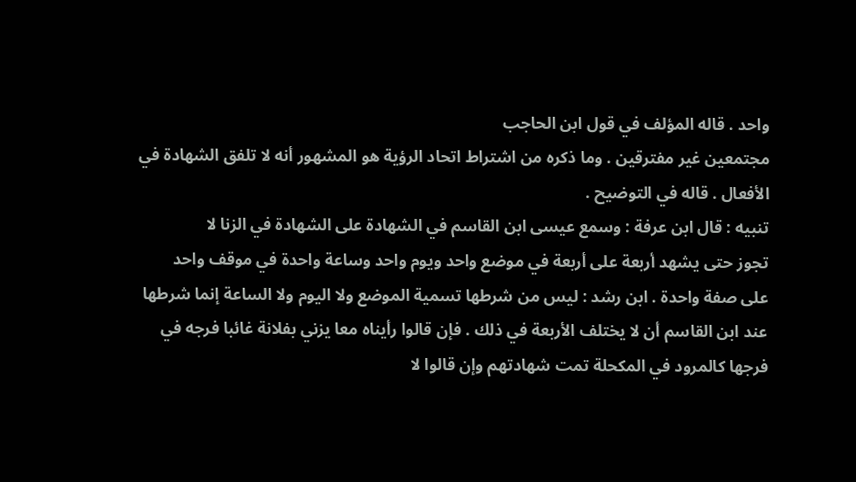واحد . قاله المؤلف في قول ابن الحاجب
مجتمعين غير مفترقين . وما ذكره من اشتراط اتحاد الرؤية هو المشهور أنه لا تلفق الشهادة في
الأفعال . قاله في التوضيح .
تنبيه : قال ابن عرفة : وسمع عيسى ابن القاسم في الشهادة على الشهادة في الزنا لا
تجوز حتى يشهد أربعة على أربعة في موضع واحد ويوم واحد وساعة واحدة في موقف واحد
على صفة واحدة . ابن رشد : ليس من شرطها تسمية الموضع ولا اليوم ولا الساعة إنما شرطها
عند ابن القاسم أن لا يختلف الأربعة في ذلك . فإن قالوا رأيناه معا يزني بفلانة غائبا فرجه في
فرجها كالمرود في المكحلة تمت شهادتهم وإن قالوا لا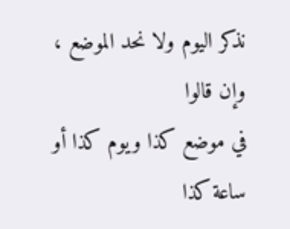نذكر اليوم ولا نحد الموضع ، وإن قالوا
في موضع كذا ويوم كذا أو ساعة كذا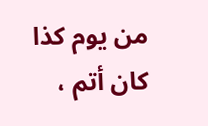من يوم كذا كان أتم ،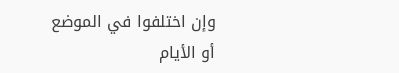وإن اختلفوا في الموضع أو الأيام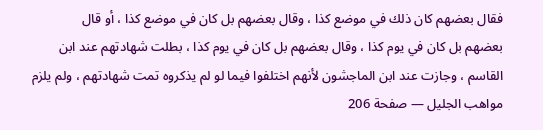فقال بعضهم كان ذلك في موضع كذا ، وقال بعضهم بل كان في موضع كذا ، أو قال
بعضهم بل كان في يوم كذا ، وقال بعضهم بل كان في يوم كذا ، بطلت شهادتهم عند ابن
القاسم ، وجازت عند ابن الماجشون لأنهم اختلفوا فيما لو لم يذكروه تمت شهادتهم ، ولم يلزم
مواهب الجليل — صفحة 206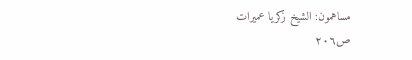مساهمون: الشيخ زكريا عميرات
ص٢٠٦